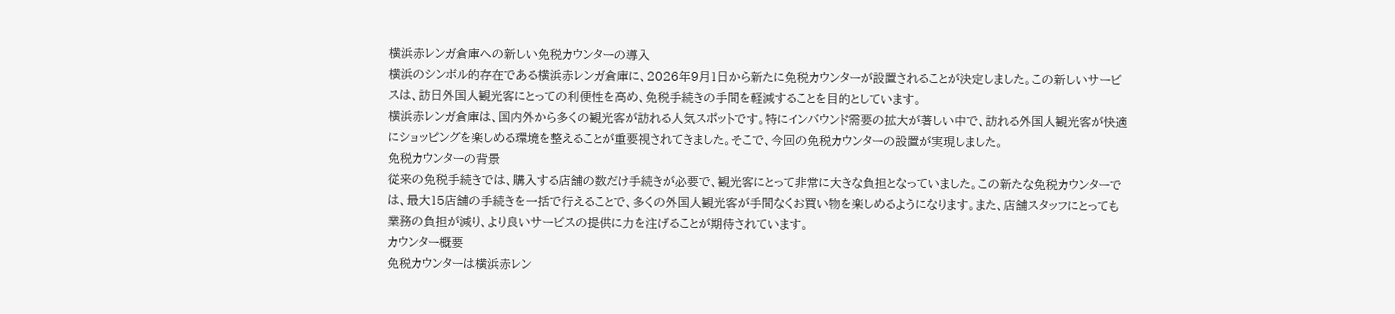横浜赤レンガ倉庫への新しい免税カウンターの導入
横浜のシンボル的存在である横浜赤レンガ倉庫に、2026年9月1日から新たに免税カウンターが設置されることが決定しました。この新しいサービスは、訪日外国人観光客にとっての利便性を高め、免税手続きの手間を軽減することを目的としています。
横浜赤レンガ倉庫は、国内外から多くの観光客が訪れる人気スポットです。特にインバウンド需要の拡大が著しい中で、訪れる外国人観光客が快適にショッピングを楽しめる環境を整えることが重要視されてきました。そこで、今回の免税カウンターの設置が実現しました。
免税カウンターの背景
従来の免税手続きでは、購入する店舗の数だけ手続きが必要で、観光客にとって非常に大きな負担となっていました。この新たな免税カウンターでは、最大15店舗の手続きを一括で行えることで、多くの外国人観光客が手間なくお買い物を楽しめるようになります。また、店舗スタッフにとっても業務の負担が減り、より良いサービスの提供に力を注げることが期待されています。
カウンター概要
免税カウンターは横浜赤レン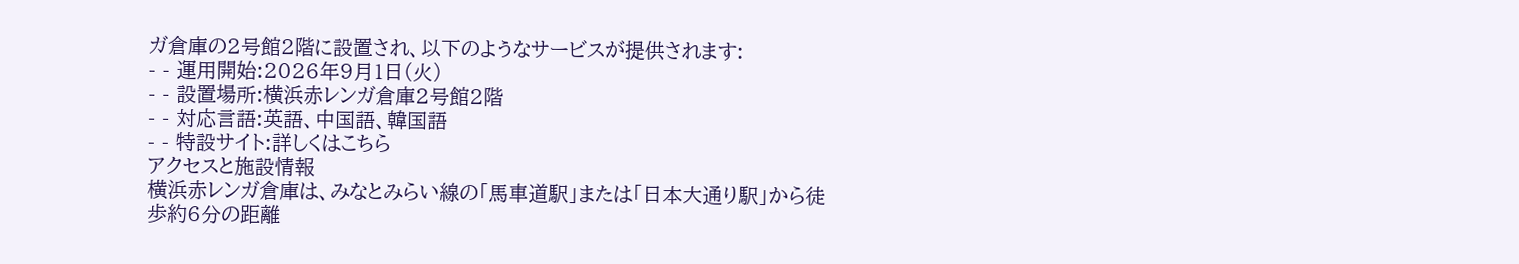ガ倉庫の2号館2階に設置され、以下のようなサービスが提供されます:
- - 運用開始:2026年9月1日(火)
- - 設置場所:横浜赤レンガ倉庫2号館2階
- - 対応言語:英語、中国語、韓国語
- - 特設サイト:詳しくはこちら
アクセスと施設情報
横浜赤レンガ倉庫は、みなとみらい線の「馬車道駅」または「日本大通り駅」から徒歩約6分の距離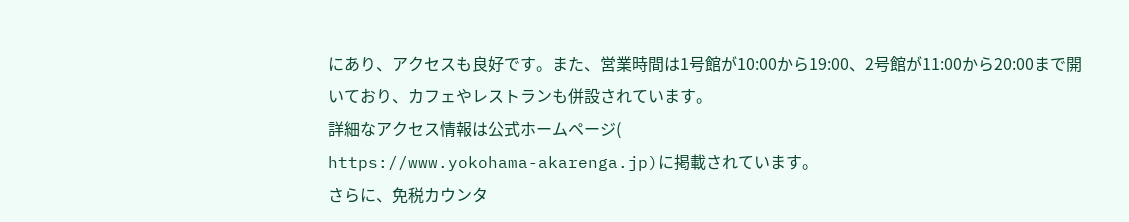にあり、アクセスも良好です。また、営業時間は1号館が10:00から19:00、2号館が11:00から20:00まで開いており、カフェやレストランも併設されています。
詳細なアクセス情報は公式ホームページ(
https://www.yokohama-akarenga.jp)に掲載されています。
さらに、免税カウンタ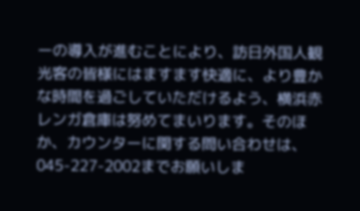ーの導入が進むことにより、訪日外国人観光客の皆様にはますます快適に、より豊かな時間を過ごしていただけるよう、横浜赤レンガ倉庫は努めてまいります。そのほか、カウンターに関する問い合わせは、045-227-2002までお願いしま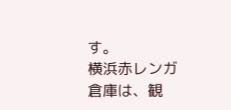す。
横浜赤レンガ倉庫は、観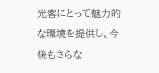光客にとって魅力的な環境を提供し、今後もさらな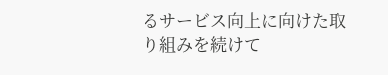るサービス向上に向けた取り組みを続けて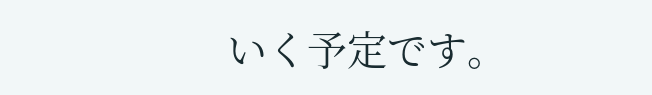いく予定です。